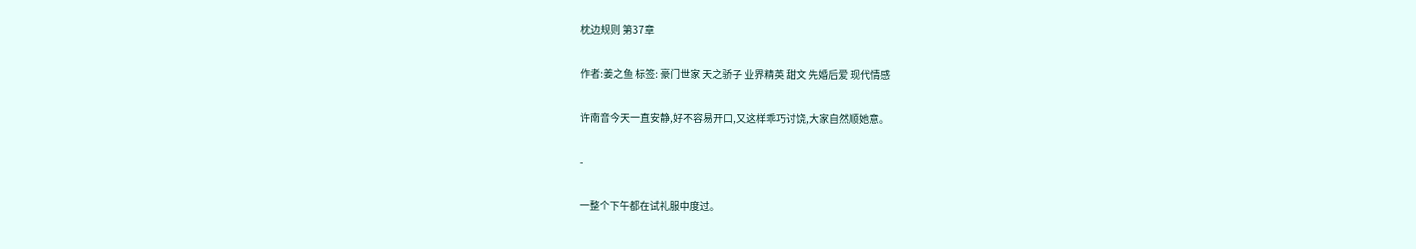枕边规则 第37章

作者:姜之鱼 标签: 豪门世家 天之骄子 业界精英 甜文 先婚后爱 现代情感

许南音今天一直安静,好不容易开口,又这样乖巧讨饶,大家自然顺她意。

-

一整个下午都在试礼服中度过。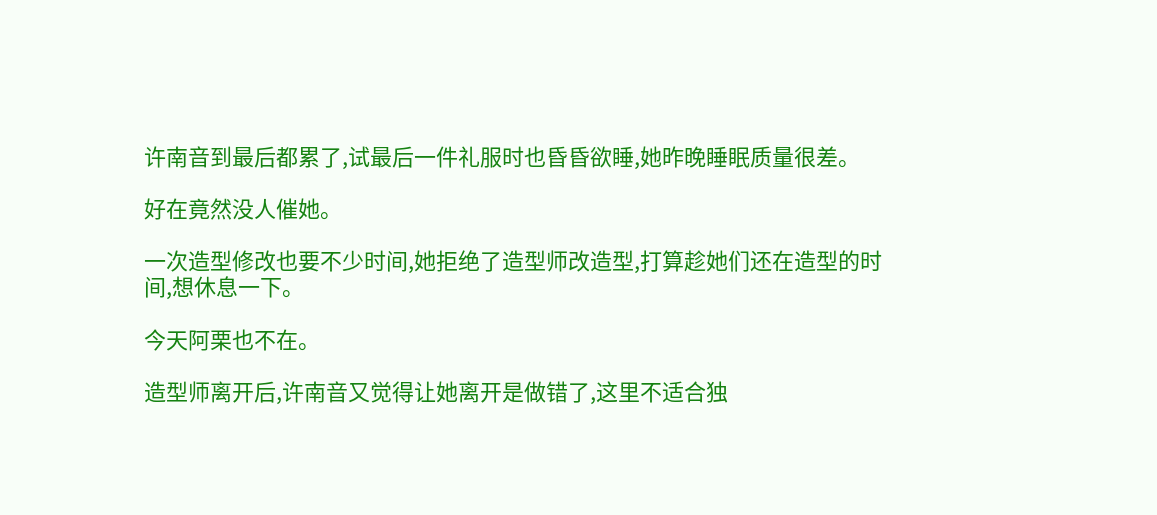许南音到最后都累了,试最后一件礼服时也昏昏欲睡,她昨晚睡眠质量很差。

好在竟然没人催她。

一次造型修改也要不少时间,她拒绝了造型师改造型,打算趁她们还在造型的时间,想休息一下。

今天阿栗也不在。

造型师离开后,许南音又觉得让她离开是做错了,这里不适合独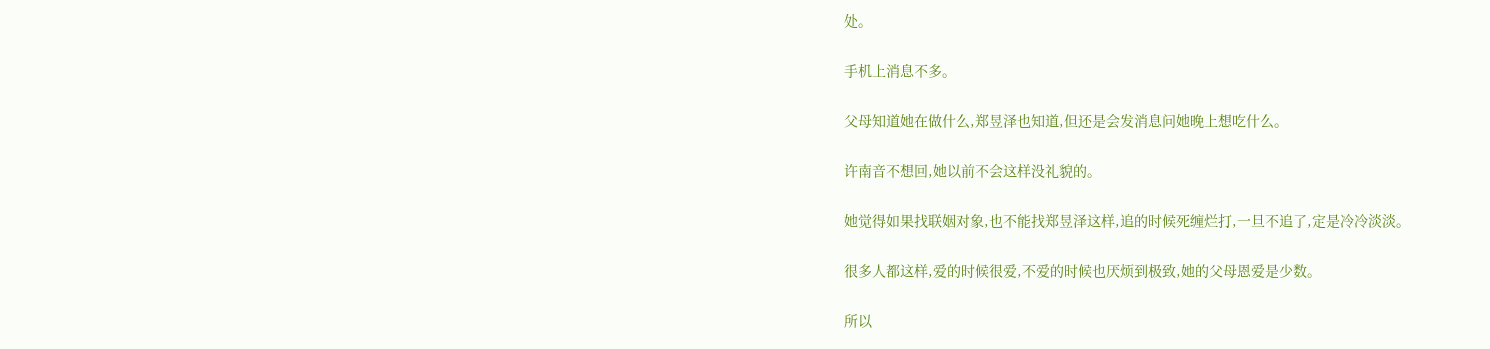处。

手机上消息不多。

父母知道她在做什么,郑昱泽也知道,但还是会发消息问她晚上想吃什么。

许南音不想回,她以前不会这样没礼貌的。

她觉得如果找联姻对象,也不能找郑昱泽这样,追的时候死缠烂打,一旦不追了,定是冷冷淡淡。

很多人都这样,爱的时候很爱,不爱的时候也厌烦到极致,她的父母恩爱是少数。

所以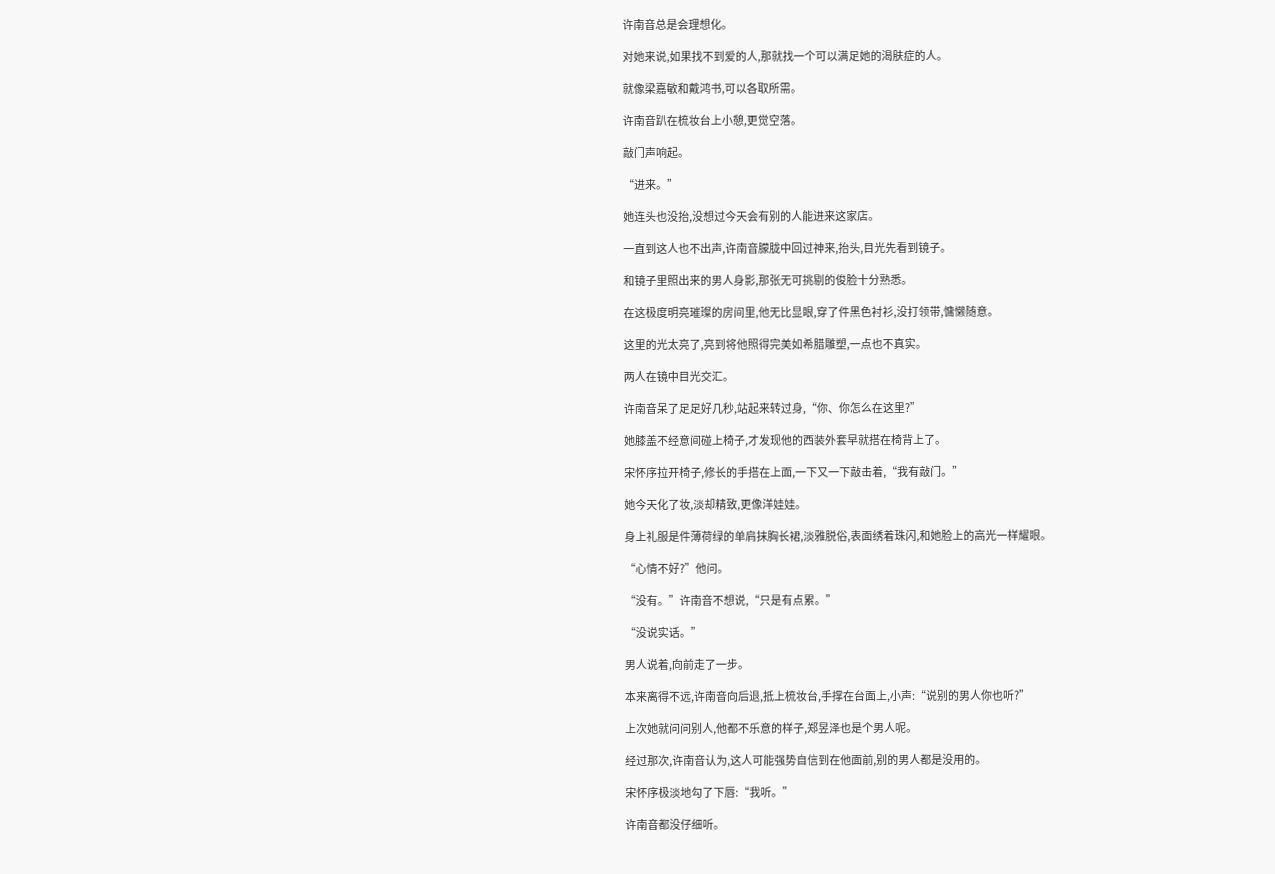许南音总是会理想化。

对她来说,如果找不到爱的人,那就找一个可以满足她的渴肤症的人。

就像梁嘉敏和戴鸿书,可以各取所需。

许南音趴在梳妆台上小憩,更觉空落。

敲门声响起。

“进来。”

她连头也没抬,没想过今天会有别的人能进来这家店。

一直到这人也不出声,许南音朦胧中回过神来,抬头,目光先看到镜子。

和镜子里照出来的男人身影,那张无可挑剔的俊脸十分熟悉。

在这极度明亮璀璨的房间里,他无比显眼,穿了件黑色衬衫,没打领带,慵懒随意。

这里的光太亮了,亮到将他照得完美如希腊雕塑,一点也不真实。

两人在镜中目光交汇。

许南音呆了足足好几秒,站起来转过身,“你、你怎么在这里?”

她膝盖不经意间碰上椅子,才发现他的西装外套早就搭在椅背上了。

宋怀序拉开椅子,修长的手搭在上面,一下又一下敲击着,“我有敲门。”

她今天化了妆,淡却精致,更像洋娃娃。

身上礼服是件薄荷绿的单肩抹胸长裙,淡雅脱俗,表面绣着珠闪,和她脸上的高光一样耀眼。

“心情不好?”他问。

“没有。”许南音不想说,“只是有点累。”

“没说实话。”

男人说着,向前走了一步。

本来离得不远,许南音向后退,抵上梳妆台,手撑在台面上,小声:“说别的男人你也听?”

上次她就问问别人,他都不乐意的样子,郑昱泽也是个男人呢。

经过那次,许南音认为,这人可能强势自信到在他面前,别的男人都是没用的。

宋怀序极淡地勾了下唇:“我听。”

许南音都没仔细听。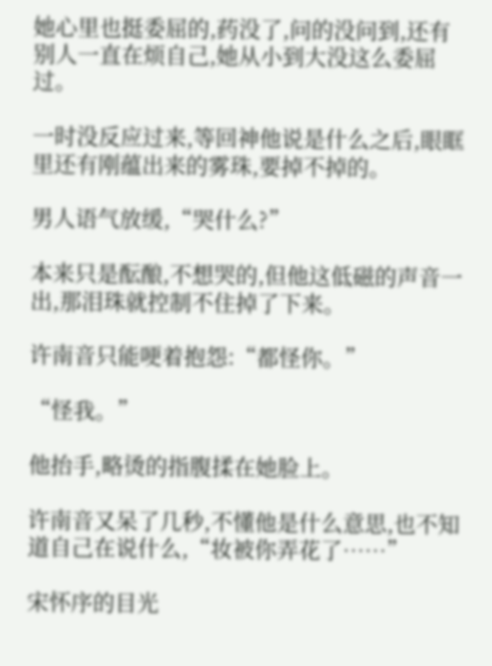她心里也挺委屈的,药没了,问的没问到,还有别人一直在烦自己,她从小到大没这么委屈过。

一时没反应过来,等回神他说是什么之后,眼眶里还有刚蕴出来的雾珠,要掉不掉的。

男人语气放缓,“哭什么?”

本来只是酝酿,不想哭的,但他这低磁的声音一出,那泪珠就控制不住掉了下来。

许南音只能哽着抱怨:“都怪你。”

“怪我。”

他抬手,略烫的指腹揉在她脸上。

许南音又呆了几秒,不懂他是什么意思,也不知道自己在说什么,“妆被你弄花了……”

宋怀序的目光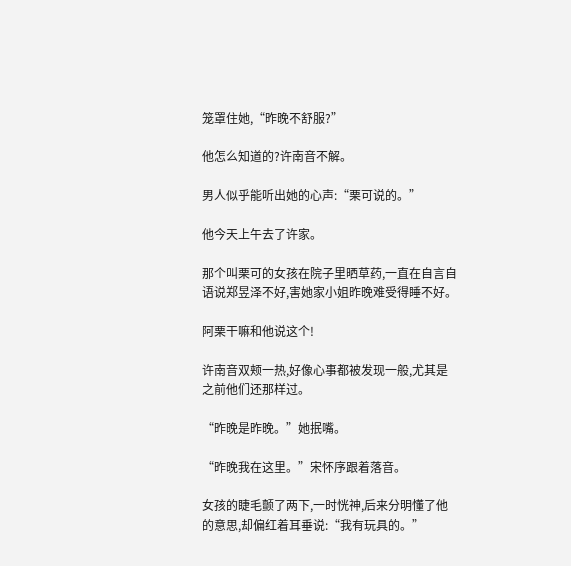笼罩住她,“昨晚不舒服?”

他怎么知道的?许南音不解。

男人似乎能听出她的心声:“栗可说的。”

他今天上午去了许家。

那个叫栗可的女孩在院子里晒草药,一直在自言自语说郑昱泽不好,害她家小姐昨晚难受得睡不好。

阿栗干嘛和他说这个!

许南音双颊一热,好像心事都被发现一般,尤其是之前他们还那样过。

“昨晚是昨晚。”她抿嘴。

“昨晚我在这里。”宋怀序跟着落音。

女孩的睫毛颤了两下,一时恍神,后来分明懂了他的意思,却偏红着耳垂说:“我有玩具的。”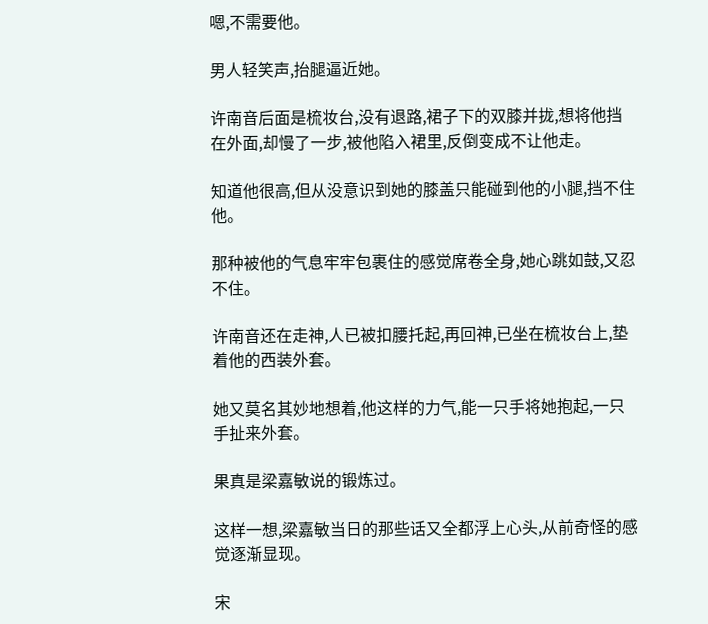嗯,不需要他。

男人轻笑声,抬腿逼近她。

许南音后面是梳妆台,没有退路,裙子下的双膝并拢,想将他挡在外面,却慢了一步,被他陷入裙里,反倒变成不让他走。

知道他很高,但从没意识到她的膝盖只能碰到他的小腿,挡不住他。

那种被他的气息牢牢包裹住的感觉席卷全身,她心跳如鼓,又忍不住。

许南音还在走神,人已被扣腰托起,再回神,已坐在梳妆台上,垫着他的西装外套。

她又莫名其妙地想着,他这样的力气,能一只手将她抱起,一只手扯来外套。

果真是梁嘉敏说的锻炼过。

这样一想,梁嘉敏当日的那些话又全都浮上心头,从前奇怪的感觉逐渐显现。

宋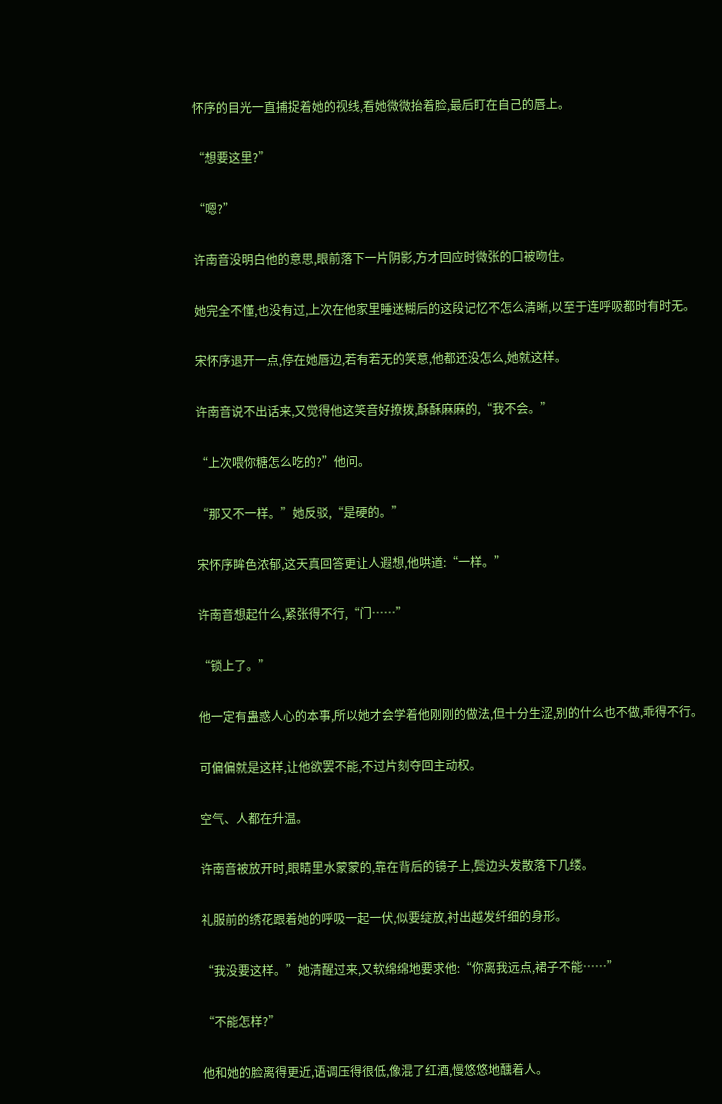怀序的目光一直捕捉着她的视线,看她微微抬着脸,最后盯在自己的唇上。

“想要这里?”

“嗯?”

许南音没明白他的意思,眼前落下一片阴影,方才回应时微张的口被吻住。

她完全不懂,也没有过,上次在他家里睡迷糊后的这段记忆不怎么清晰,以至于连呼吸都时有时无。

宋怀序退开一点,停在她唇边,若有若无的笑意,他都还没怎么,她就这样。

许南音说不出话来,又觉得他这笑音好撩拨,酥酥麻麻的,“我不会。”

“上次喂你糖怎么吃的?”他问。

“那又不一样。”她反驳,“是硬的。”

宋怀序眸色浓郁,这天真回答更让人遐想,他哄道:“一样。”

许南音想起什么,紧张得不行,“门……”

“锁上了。”

他一定有蛊惑人心的本事,所以她才会学着他刚刚的做法,但十分生涩,别的什么也不做,乖得不行。

可偏偏就是这样,让他欲罢不能,不过片刻夺回主动权。

空气、人都在升温。

许南音被放开时,眼睛里水蒙蒙的,靠在背后的镜子上,鬓边头发散落下几缕。

礼服前的绣花跟着她的呼吸一起一伏,似要绽放,衬出越发纤细的身形。

“我没要这样。”她清醒过来,又软绵绵地要求他:“你离我远点,裙子不能……”

“不能怎样?”

他和她的脸离得更近,语调压得很低,像混了红酒,慢悠悠地醺着人。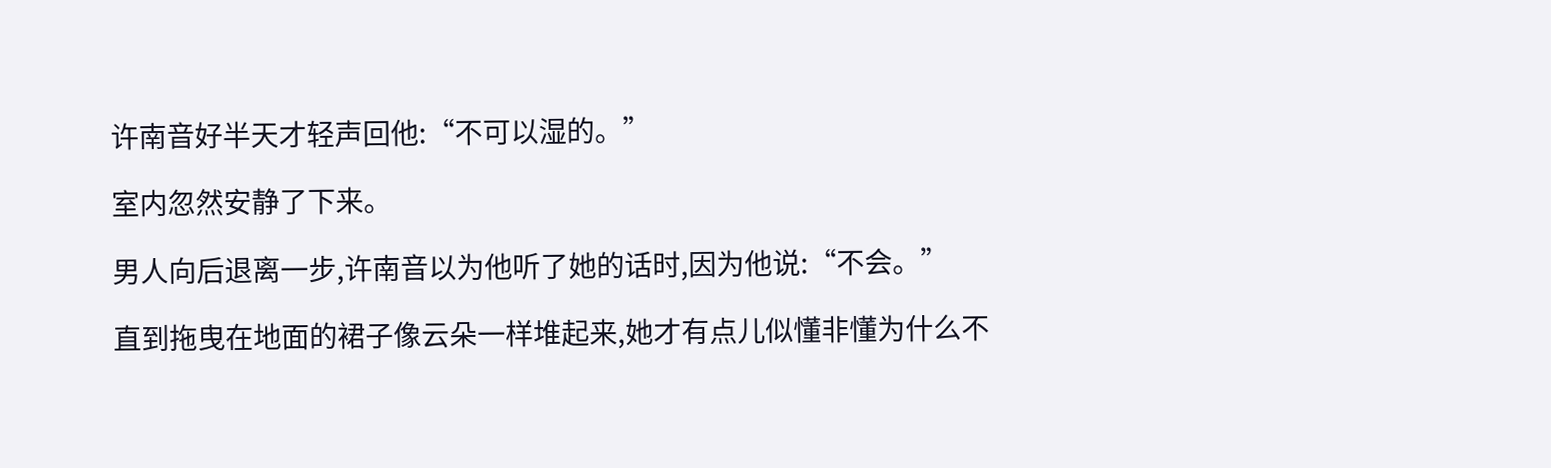许南音好半天才轻声回他:“不可以湿的。”

室内忽然安静了下来。

男人向后退离一步,许南音以为他听了她的话时,因为他说:“不会。”

直到拖曳在地面的裙子像云朵一样堆起来,她才有点儿似懂非懂为什么不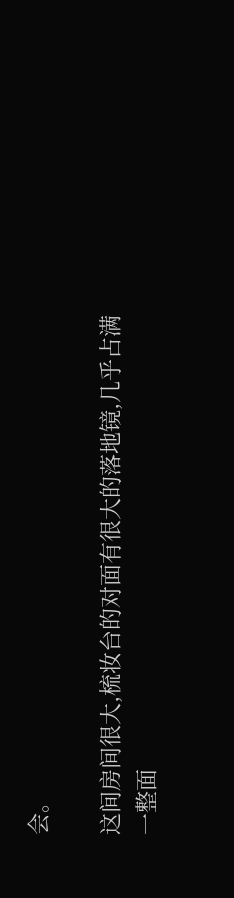会。

这间房间很大,梳妆台的对面有很大的落地镜,几乎占满一整面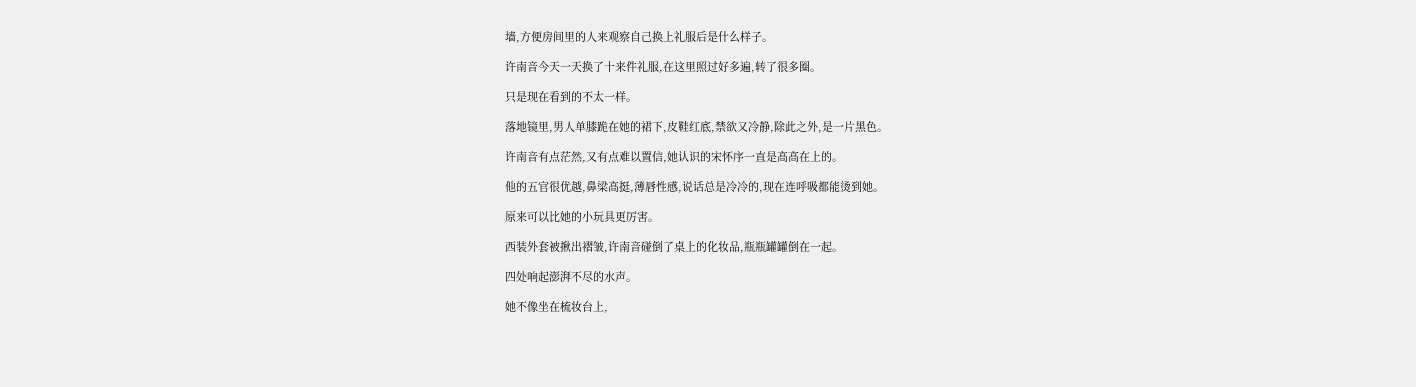墙,方便房间里的人来观察自己换上礼服后是什么样子。

许南音今天一天换了十来件礼服,在这里照过好多遍,转了很多圈。

只是现在看到的不太一样。

落地镜里,男人单膝跪在她的裙下,皮鞋红底,禁欲又冷静,除此之外,是一片黑色。

许南音有点茫然,又有点难以置信,她认识的宋怀序一直是高高在上的。

他的五官很优越,鼻梁高挺,薄唇性感,说话总是冷冷的,现在连呼吸都能烫到她。

原来可以比她的小玩具更厉害。

西装外套被揪出褶皱,许南音碰倒了桌上的化妆品,瓶瓶罐罐倒在一起。

四处响起澎湃不尽的水声。

她不像坐在梳妆台上,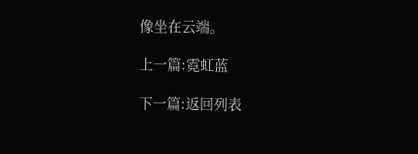像坐在云端。

上一篇:霓虹蓝

下一篇:返回列表